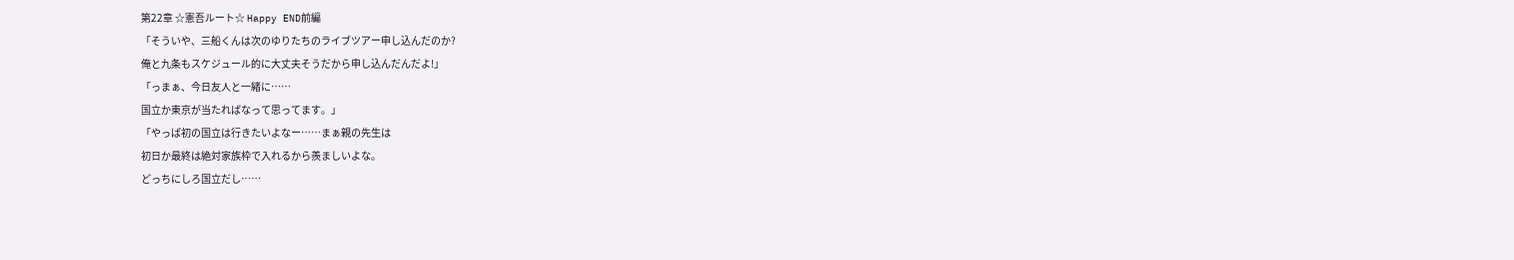第22章 ☆憲吾ルート☆ Happy END前編
「そういや、三船くんは次のゆりたちのライブツアー申し込んだのか?
俺と九条もスケジュール的に大丈夫そうだから申し込んだんだよ!」
「っまぁ、今日友人と一緒に……
国立か東京が当たればなって思ってます。」
「やっぱ初の国立は行きたいよなー……まぁ親の先生は
初日か最終は絶対家族枠で入れるから羨ましいよな。
どっちにしろ国立だし……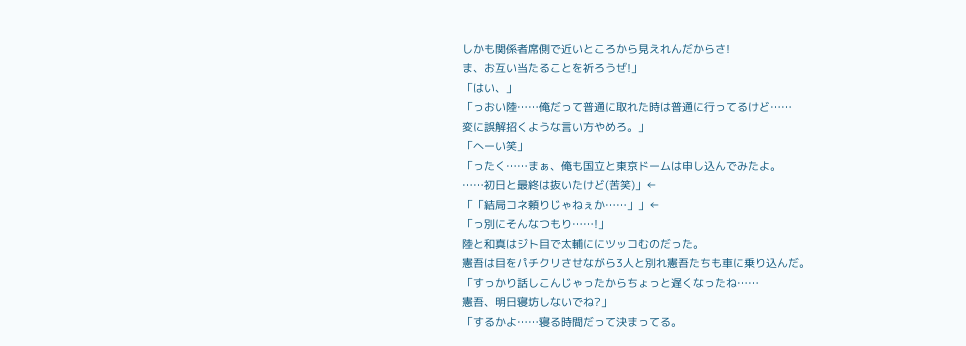しかも関係者席側で近いところから見えれんだからさ!
ま、お互い当たることを祈ろうぜ!」
「はい、」
「っおい陸……俺だって普通に取れた時は普通に行ってるけど……
変に誤解招くような言い方やめろ。」
「へーい笑」
「ったく……まぁ、俺も国立と東京ドームは申し込んでみたよ。
……初日と最終は抜いたけど(苦笑)」←
「「結局コネ頼りじゃねぇか……」」←
「っ別にそんなつもり……!」
陸と和真はジト目で太輔ににツッコむのだった。
憲吾は目をパチクリさせながら3人と別れ憲吾たちも車に乗り込んだ。
「すっかり話しこんじゃったからちょっと遅くなったね……
憲吾、明日寝坊しないでね?」
「するかよ……寝る時間だって決まってる。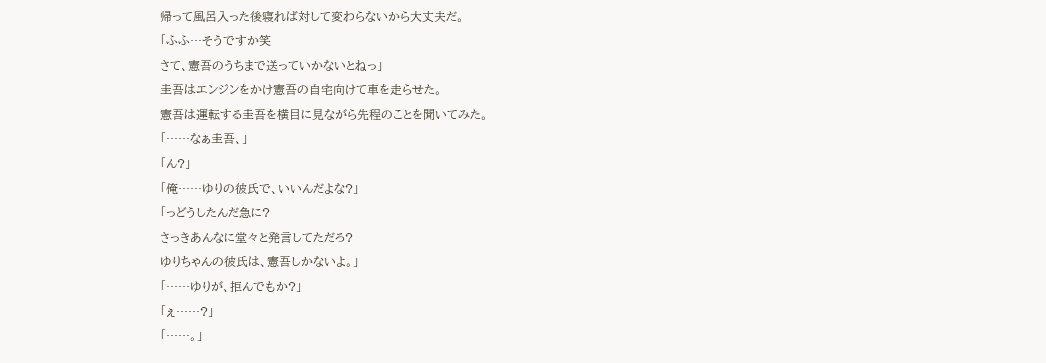帰って風呂入った後寝れば対して変わらないから大丈夫だ。
「ふふ…そうですか笑
さて、憲吾のうちまで送っていかないとねっ」
圭吾はエンジンをかけ憲吾の自宅向けて車を走らせた。
憲吾は運転する圭吾を横目に見ながら先程のことを聞いてみた。
「……なぁ圭吾、」
「ん?」
「俺……ゆりの彼氏で、いいんだよな?」
「っどうしたんだ急に?
さっきあんなに堂々と発言してただろ?
ゆりちゃんの彼氏は、憲吾しかないよ。」
「……ゆりが、拒んでもか?」
「ぇ……?」
「……。」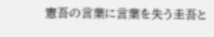憲吾の言葉に言葉を失う圭吾と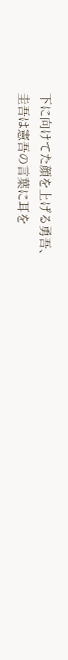下に向けてた顔を上げる勇吾、
圭吾は憲吾の言葉に耳を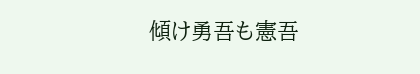傾け勇吾も憲吾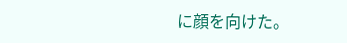に顔を向けた。